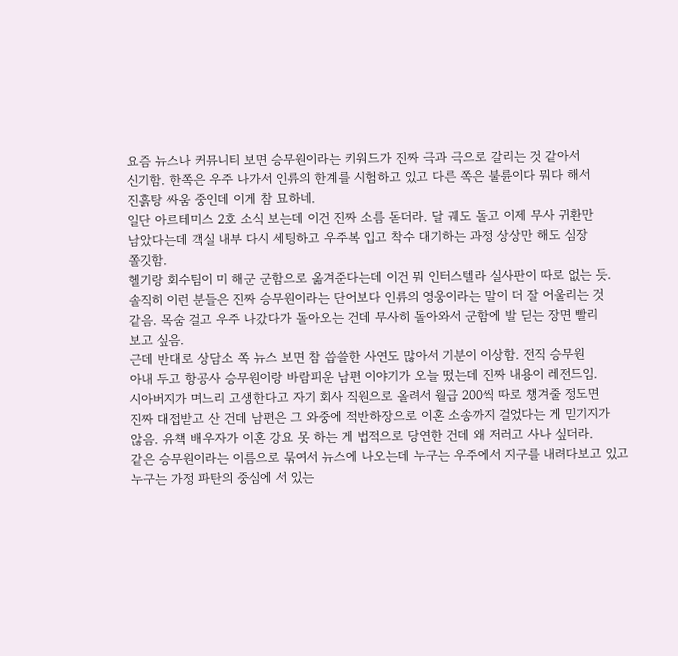요즘 뉴스나 커뮤니티 보면 승무원이라는 키워드가 진짜 극과 극으로 갈리는 것 같아서
신기함. 한쪽은 우주 나가서 인류의 한계를 시험하고 있고 다른 쪽은 불륜이다 뭐다 해서
진흙탕 싸움 중인데 이게 참 묘하네.
일단 아르테미스 2호 소식 보는데 이건 진짜 소름 돋더라. 달 궤도 돌고 이제 무사 귀환만
남았다는데 객실 내부 다시 세팅하고 우주복 입고 착수 대기하는 과정 상상만 해도 심장
쫄깃함.
헬기랑 회수팀이 미 해군 군함으로 옮겨준다는데 이건 뭐 인터스텔라 실사판이 따로 없는 듯.
솔직히 이런 분들은 진짜 승무원이라는 단어보다 인류의 영웅이라는 말이 더 잘 어울리는 것
같음. 목숨 걸고 우주 나갔다가 돌아오는 건데 무사히 돌아와서 군함에 발 딛는 장면 빨리
보고 싶음.
근데 반대로 상담소 쪽 뉴스 보면 참 씁쓸한 사연도 많아서 기분이 이상함. 전직 승무원
아내 두고 항공사 승무원이랑 바람피운 남편 이야기가 오늘 떴는데 진짜 내용이 레전드임.
시아버지가 며느리 고생한다고 자기 회사 직원으로 올려서 월급 200씩 따로 챙겨줄 정도면
진짜 대접받고 산 건데 남편은 그 와중에 적반하장으로 이혼 소송까지 걸었다는 게 믿기지가
않음. 유책 배우자가 이혼 강요 못 하는 게 법적으로 당연한 건데 왜 저러고 사나 싶더라.
같은 승무원이라는 이름으로 묶여서 뉴스에 나오는데 누구는 우주에서 지구를 내려다보고 있고
누구는 가정 파탄의 중심에 서 있는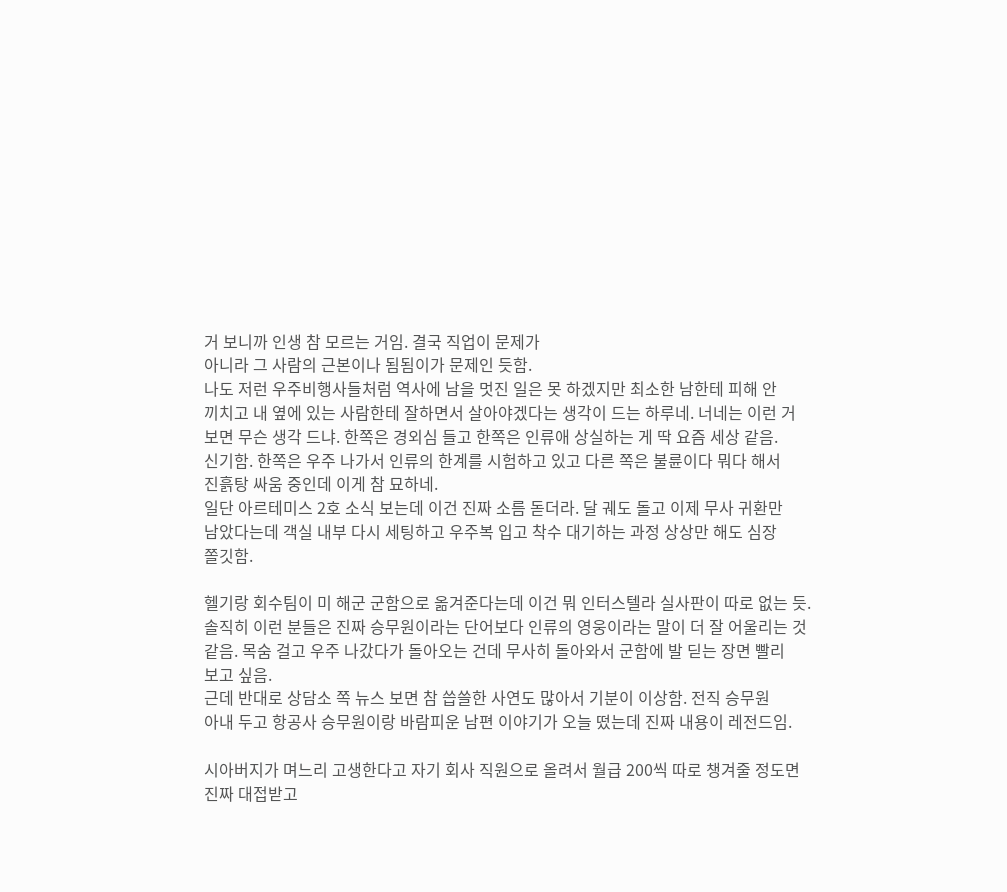거 보니까 인생 참 모르는 거임. 결국 직업이 문제가
아니라 그 사람의 근본이나 됨됨이가 문제인 듯함.
나도 저런 우주비행사들처럼 역사에 남을 멋진 일은 못 하겠지만 최소한 남한테 피해 안
끼치고 내 옆에 있는 사람한테 잘하면서 살아야겠다는 생각이 드는 하루네. 너네는 이런 거
보면 무슨 생각 드냐. 한쪽은 경외심 들고 한쪽은 인류애 상실하는 게 딱 요즘 세상 같음.
신기함. 한쪽은 우주 나가서 인류의 한계를 시험하고 있고 다른 쪽은 불륜이다 뭐다 해서
진흙탕 싸움 중인데 이게 참 묘하네.
일단 아르테미스 2호 소식 보는데 이건 진짜 소름 돋더라. 달 궤도 돌고 이제 무사 귀환만
남았다는데 객실 내부 다시 세팅하고 우주복 입고 착수 대기하는 과정 상상만 해도 심장
쫄깃함.

헬기랑 회수팀이 미 해군 군함으로 옮겨준다는데 이건 뭐 인터스텔라 실사판이 따로 없는 듯.
솔직히 이런 분들은 진짜 승무원이라는 단어보다 인류의 영웅이라는 말이 더 잘 어울리는 것
같음. 목숨 걸고 우주 나갔다가 돌아오는 건데 무사히 돌아와서 군함에 발 딛는 장면 빨리
보고 싶음.
근데 반대로 상담소 쪽 뉴스 보면 참 씁쓸한 사연도 많아서 기분이 이상함. 전직 승무원
아내 두고 항공사 승무원이랑 바람피운 남편 이야기가 오늘 떴는데 진짜 내용이 레전드임.

시아버지가 며느리 고생한다고 자기 회사 직원으로 올려서 월급 200씩 따로 챙겨줄 정도면
진짜 대접받고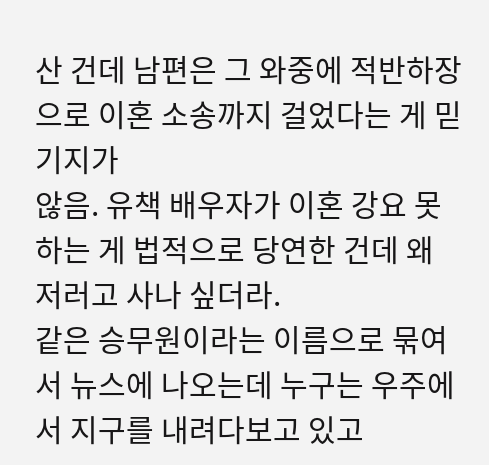산 건데 남편은 그 와중에 적반하장으로 이혼 소송까지 걸었다는 게 믿기지가
않음. 유책 배우자가 이혼 강요 못 하는 게 법적으로 당연한 건데 왜 저러고 사나 싶더라.
같은 승무원이라는 이름으로 묶여서 뉴스에 나오는데 누구는 우주에서 지구를 내려다보고 있고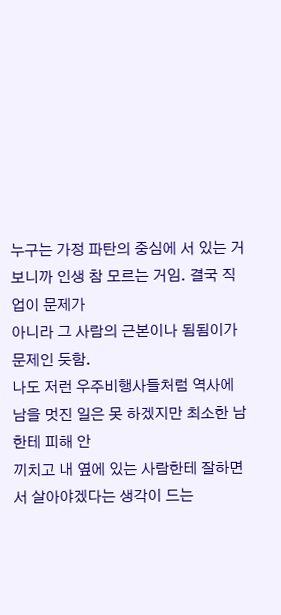누구는 가정 파탄의 중심에 서 있는 거 보니까 인생 참 모르는 거임. 결국 직업이 문제가
아니라 그 사람의 근본이나 됨됨이가 문제인 듯함.
나도 저런 우주비행사들처럼 역사에 남을 멋진 일은 못 하겠지만 최소한 남한테 피해 안
끼치고 내 옆에 있는 사람한테 잘하면서 살아야겠다는 생각이 드는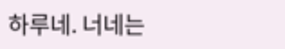하루네. 너네는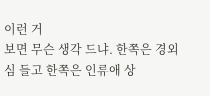이런 거
보면 무슨 생각 드냐. 한쪽은 경외심 들고 한쪽은 인류애 상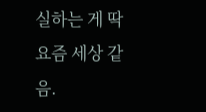실하는 게 딱 요즘 세상 같음.